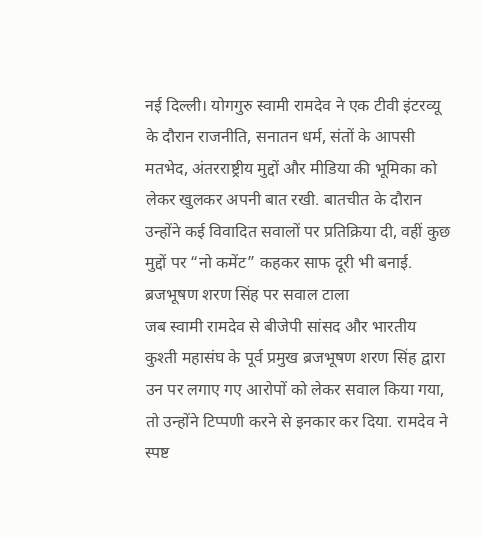नई दिल्ली। योगगुरु स्वामी रामदेव ने एक टीवी इंटरव्यू के दौरान राजनीति, सनातन धर्म, संतों के आपसी मतभेद, अंतरराष्ट्रीय मुद्दों और मीडिया की भूमिका को लेकर खुलकर अपनी बात रखी. बातचीत के दौरान उन्होंने कई विवादित सवालों पर प्रतिक्रिया दी, वहीं कुछ मुद्दों पर “नो कमेंट” कहकर साफ दूरी भी बनाई.
ब्रजभूषण शरण सिंह पर सवाल टाला
जब स्वामी रामदेव से बीजेपी सांसद और भारतीय कुश्ती महासंघ के पूर्व प्रमुख ब्रजभूषण शरण सिंह द्वारा उन पर लगाए गए आरोपों को लेकर सवाल किया गया, तो उन्होंने टिप्पणी करने से इनकार कर दिया. रामदेव ने स्पष्ट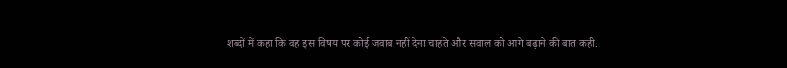शब्दों में कहा कि वह इस विषय पर कोई जवाब नहीं देना चाहते और सवाल को आगे बढ़ाने की बात कही.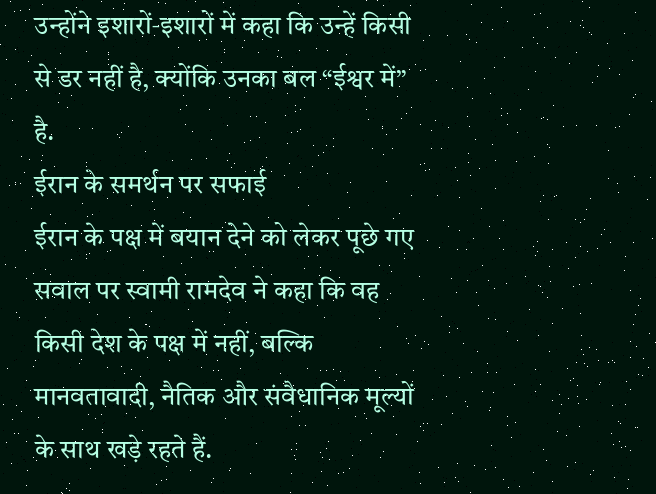उन्होंने इशारों‑इशारों में कहा कि उन्हें किसी से डर नहीं है, क्योंकि उनका बल “ईश्वर में” है.
ईरान के समर्थन पर सफाई
ईरान के पक्ष में बयान देने को लेकर पूछे गए सवाल पर स्वामी रामदेव ने कहा कि वह किसी देश के पक्ष में नहीं, बल्कि मानवतावादी, नैतिक और संवैधानिक मूल्यों के साथ खड़े रहते हैं.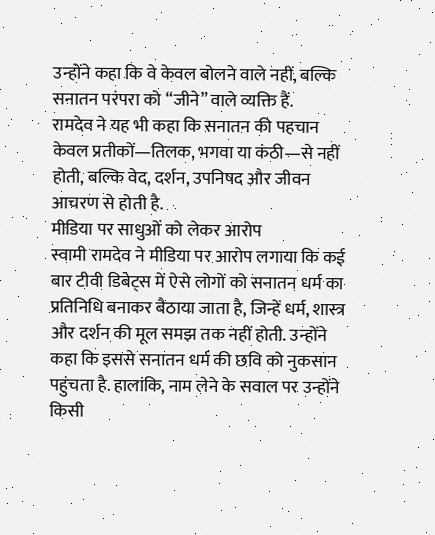उन्होंने कहा कि वे केवल बोलने वाले नहीं, बल्कि सनातन परंपरा को “जीने” वाले व्यक्ति हैं.
रामदेव ने यह भी कहा कि सनातन की पहचान केवल प्रतीकों—तिलक, भगवा या कंठी—से नहीं होती, बल्कि वेद, दर्शन, उपनिषद और जीवन आचरण से होती है.
मीडिया पर साधुओं को लेकर आरोप
स्वामी रामदेव ने मीडिया पर आरोप लगाया कि कई बार टीवी डिबेट्स में ऐसे लोगों को सनातन धर्म का प्रतिनिधि बनाकर बैठाया जाता है, जिन्हें धर्म, शास्त्र और दर्शन की मूल समझ तक नहीं होती. उन्होंने कहा कि इससे सनातन धर्म की छवि को नुकसान पहुंचता है. हालांकि, नाम लेने के सवाल पर उन्होंने किसी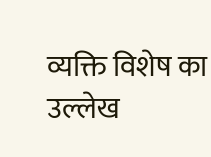व्यक्ति विशेष का उल्लेख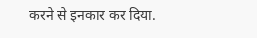करने से इनकार कर दिया.